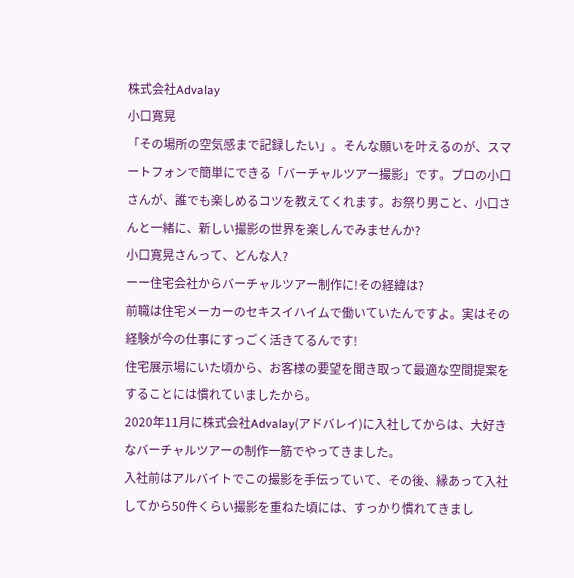株式会社Advalay
小口寛晃
「その場所の空気感まで記録したい」。そんな願いを叶えるのが、スマートフォンで簡単にできる「バーチャルツアー撮影」です。プロの小口さんが、誰でも楽しめるコツを教えてくれます。お祭り男こと、小口さんと一緒に、新しい撮影の世界を楽しんでみませんか?
小口寛晃さんって、どんな人?
ーー住宅会社からバーチャルツアー制作に!その経緯は?
前職は住宅メーカーのセキスイハイムで働いていたんですよ。実はその経験が今の仕事にすっごく活きてるんです!
住宅展示場にいた頃から、お客様の要望を聞き取って最適な空間提案をすることには慣れていましたから。
2020年11月に株式会社Advalay(アドバレイ)に入社してからは、大好きなバーチャルツアーの制作一筋でやってきました。
入社前はアルバイトでこの撮影を手伝っていて、その後、縁あって入社してから50件くらい撮影を重ねた頃には、すっかり慣れてきまし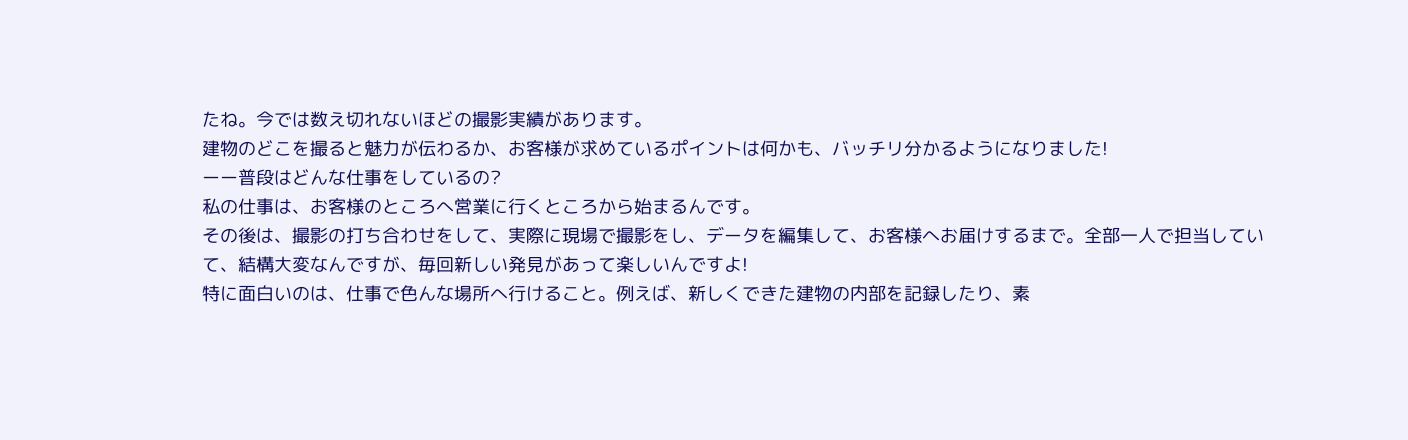たね。今では数え切れないほどの撮影実績があります。
建物のどこを撮ると魅力が伝わるか、お客様が求めているポイントは何かも、バッチリ分かるようになりました!
ーー普段はどんな仕事をしているの?
私の仕事は、お客様のところへ営業に行くところから始まるんです。
その後は、撮影の打ち合わせをして、実際に現場で撮影をし、データを編集して、お客様へお届けするまで。全部一人で担当していて、結構大変なんですが、毎回新しい発見があって楽しいんですよ!
特に面白いのは、仕事で色んな場所へ行けること。例えば、新しくできた建物の内部を記録したり、素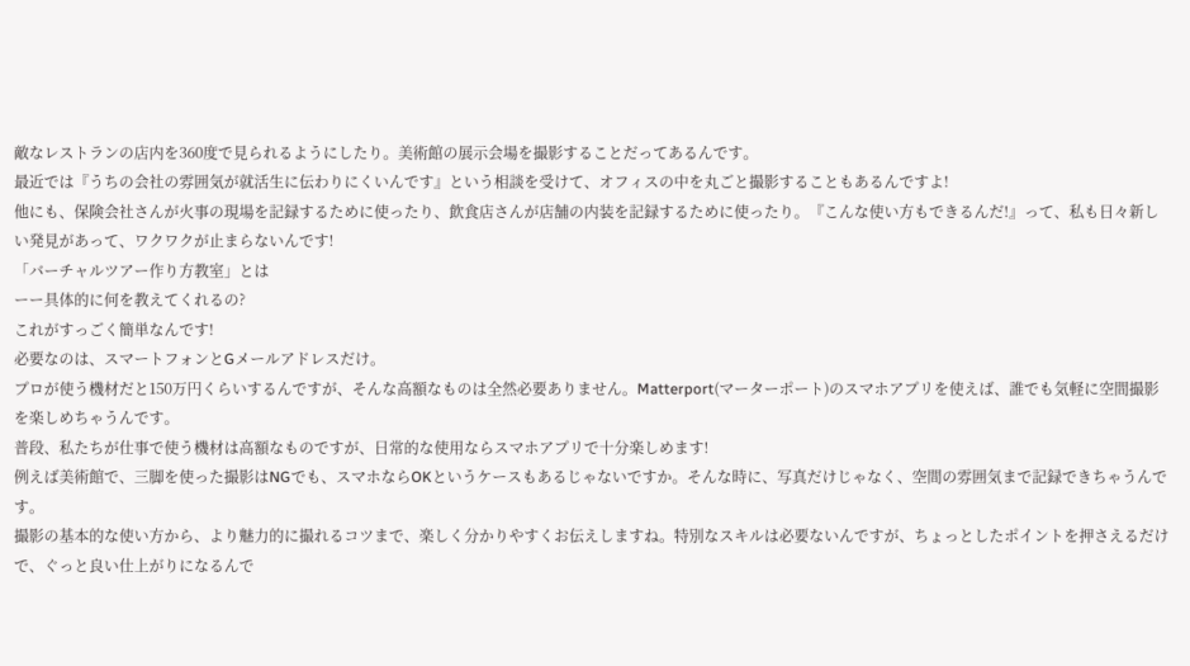敵なレストランの店内を360度で見られるようにしたり。美術館の展示会場を撮影することだってあるんです。
最近では『うちの会社の雰囲気が就活生に伝わりにくいんです』という相談を受けて、オフィスの中を丸ごと撮影することもあるんですよ!
他にも、保険会社さんが火事の現場を記録するために使ったり、飲食店さんが店舗の内装を記録するために使ったり。『こんな使い方もできるんだ!』って、私も日々新しい発見があって、ワクワクが止まらないんです!
「バーチャルツアー作り方教室」とは
ーー具体的に何を教えてくれるの?
これがすっごく簡単なんです!
必要なのは、スマートフォンとGメールアドレスだけ。
プロが使う機材だと150万円くらいするんですが、そんな高額なものは全然必要ありません。Matterport(マーターポート)のスマホアプリを使えば、誰でも気軽に空間撮影を楽しめちゃうんです。
普段、私たちが仕事で使う機材は高額なものですが、日常的な使用ならスマホアプリで十分楽しめます!
例えば美術館で、三脚を使った撮影はNGでも、スマホならOKというケースもあるじゃないですか。そんな時に、写真だけじゃなく、空間の雰囲気まで記録できちゃうんです。
撮影の基本的な使い方から、より魅力的に撮れるコツまで、楽しく分かりやすくお伝えしますね。特別なスキルは必要ないんですが、ちょっとしたポイントを押さえるだけで、ぐっと良い仕上がりになるんで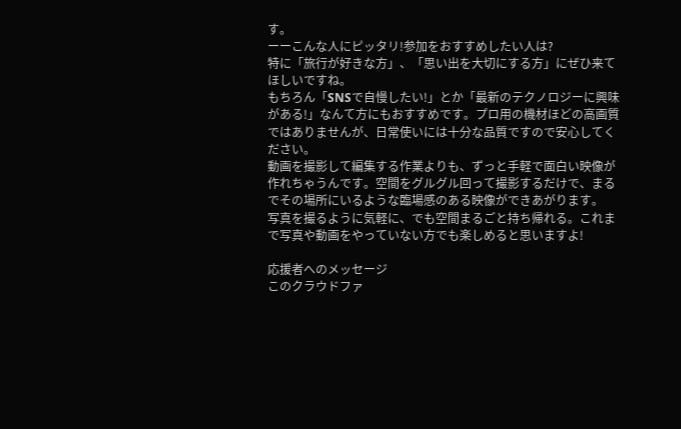す。
ーーこんな人にピッタリ!参加をおすすめしたい人は?
特に「旅行が好きな方」、「思い出を大切にする方」にぜひ来てほしいですね。
もちろん「SNSで自慢したい!」とか「最新のテクノロジーに興味がある!」なんて方にもおすすめです。プロ用の機材ほどの高画質ではありませんが、日常使いには十分な品質ですので安心してください。
動画を撮影して編集する作業よりも、ずっと手軽で面白い映像が作れちゃうんです。空間をグルグル回って撮影するだけで、まるでその場所にいるような臨場感のある映像ができあがります。
写真を撮るように気軽に、でも空間まるごと持ち帰れる。これまで写真や動画をやっていない方でも楽しめると思いますよ!

応援者へのメッセージ
このクラウドファ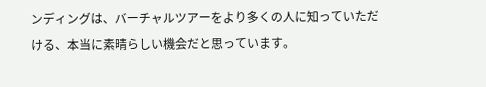ンディングは、バーチャルツアーをより多くの人に知っていただける、本当に素晴らしい機会だと思っています。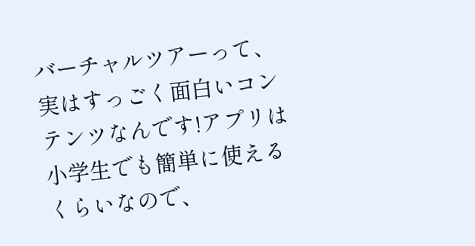バーチャルツアーって、実はすっごく面白いコンテンツなんです!アプリは小学生でも簡単に使えるくらいなので、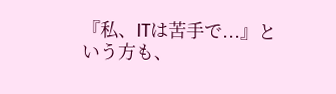『私、ITは苦手で...』という方も、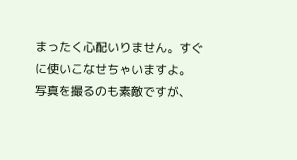まったく心配いりません。すぐに使いこなせちゃいますよ。
写真を撮るのも素敵ですが、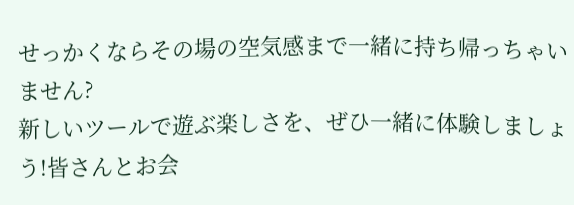せっかくならその場の空気感まで一緒に持ち帰っちゃいません?
新しいツールで遊ぶ楽しさを、ぜひ一緒に体験しましょう!皆さんとお会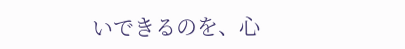いできるのを、心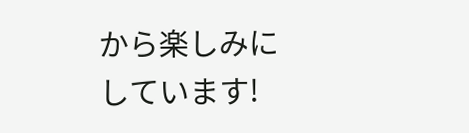から楽しみにしています!